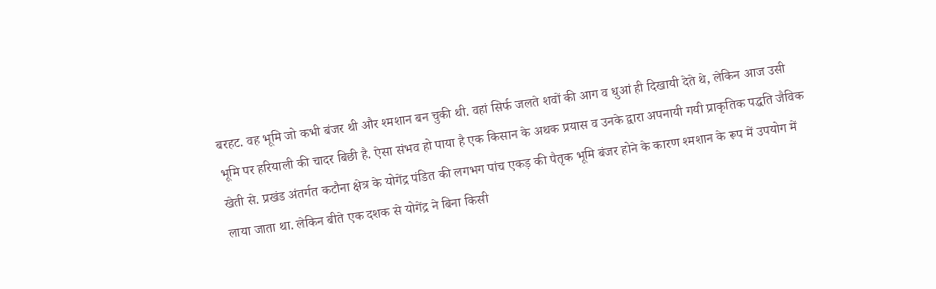बरहट. वह भूमि जो कभी बंजर थी और श्मशान बन चुकी थी. वहां सिर्फ जलते शवों की आग व धुआं ही दिखायी देते थे, लेकिन आज उसी भूमि पर हरियाली की चादर बिछी है. ऐसा संभव हो पाया है एक किसान के अथक प्रयास व उनके द्वारा अपनायी गयी प्राकृतिक पद्धति जैविक खेती से. प्रखंड अंतर्गत कटौना क्षेत्र के योगेंद्र पंडित की लगभग पांच एकड़ की पैतृक भूमि बंजर होने के कारण श्मशान के रूप में उपयोग में लाया जाता था. लेकिन बीते एक दशक से योगेंद्र ने बिना किसी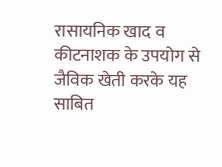रासायनिक खाद व कीटनाशक के उपयोग से जैविक खेती करके यह साबित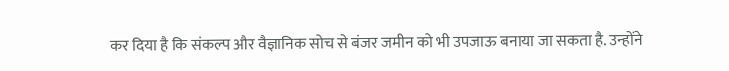कर दिया है कि संकल्प और वैज्ञानिक सोच से बंजर जमीन को भी उपजाऊ बनाया जा सकता है. उन्होंने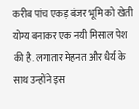करीब पांच एकड़ बंजर भूमि को खेती योग्य बनाकर एक नयी मिसाल पेश की है. लगातार मेहनत और धैर्य के साथ उन्होंने इस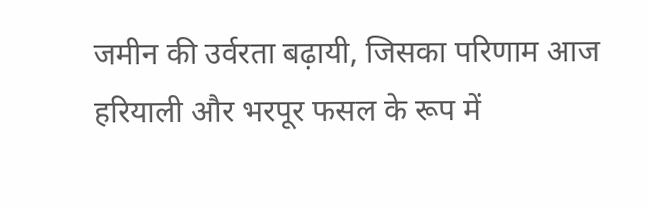जमीन की उर्वरता बढ़ायी, जिसका परिणाम आज हरियाली और भरपूर फसल के रूप में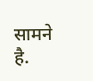सामने है.